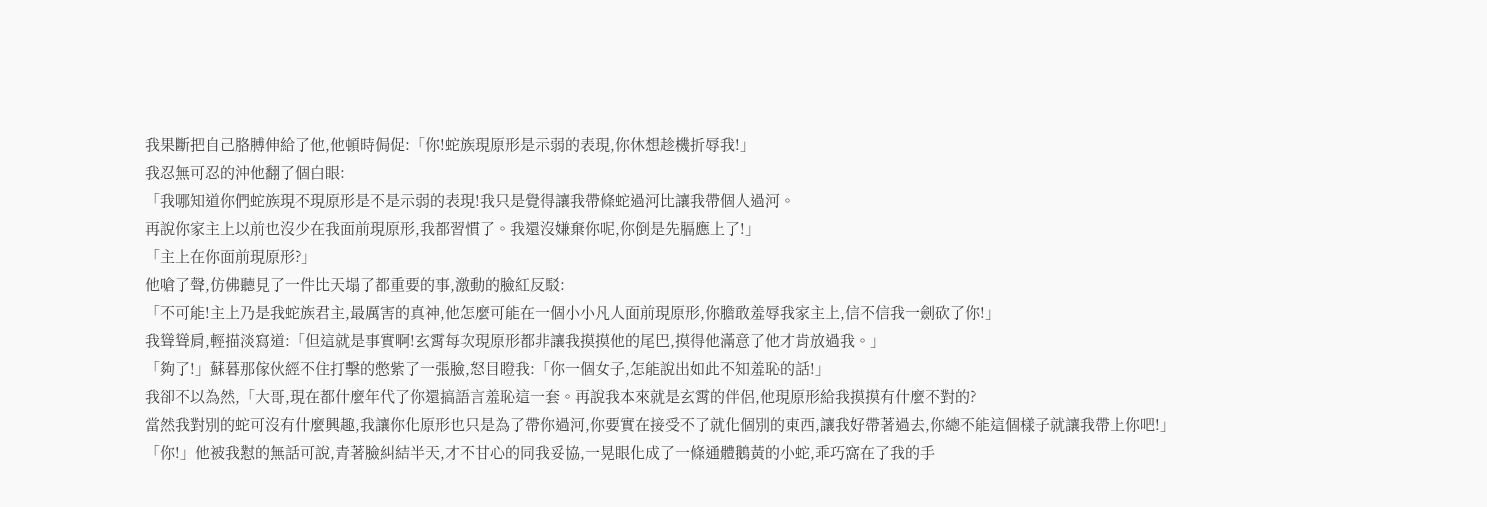我果斷把自己胳膊伸給了他,他頓時侷促:「你!蛇族現原形是示弱的表現,你休想趁機折辱我!」
我忍無可忍的沖他翻了個白眼:
「我哪知道你們蛇族現不現原形是不是示弱的表現!我只是覺得讓我帶條蛇過河比讓我帶個人過河。
再說你家主上以前也沒少在我面前現原形,我都習慣了。我還沒嫌棄你呢,你倒是先膈應上了!」
「主上在你面前現原形?」
他嗆了聲,仿佛聽見了一件比天塌了都重要的事,激動的臉紅反駁:
「不可能!主上乃是我蛇族君主,最厲害的真神,他怎麼可能在一個小小凡人面前現原形,你膽敢羞辱我家主上,信不信我一劍砍了你!」
我聳聳肩,輕描淡寫道:「但這就是事實啊!玄霄每次現原形都非讓我摸摸他的尾巴,摸得他滿意了他才肯放過我。」
「夠了!」蘇暮那傢伙經不住打擊的憋紫了一張臉,怒目瞪我:「你一個女子,怎能說出如此不知羞恥的話!」
我卻不以為然,「大哥,現在都什麼年代了你還搞語言羞恥這一套。再說我本來就是玄霄的伴侶,他現原形給我摸摸有什麼不對的?
當然我對別的蛇可沒有什麼興趣,我讓你化原形也只是為了帶你過河,你要實在接受不了就化個別的東西,讓我好帶著過去,你總不能這個樣子就讓我帶上你吧!」
「你!」他被我懟的無話可說,青著臉糾結半天,才不甘心的同我妥協,一晃眼化成了一條通體鵝黃的小蛇,乖巧窩在了我的手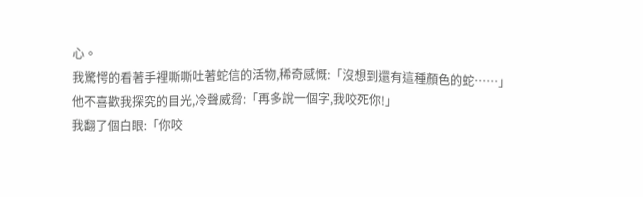心。
我驚愕的看著手裡嘶嘶吐著蛇信的活物,稀奇感慨:「沒想到還有這種顏色的蛇……」
他不喜歡我探究的目光,冷聲威脅:「再多說一個字,我咬死你!」
我翻了個白眼:「你咬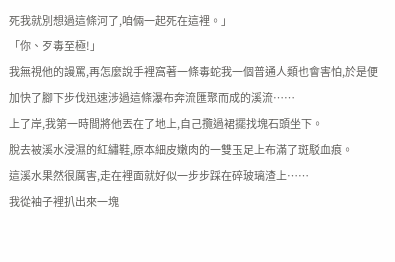死我就別想過這條河了,咱倆一起死在這裡。」
「你、歹毒至極!」
我無視他的謾罵,再怎麼說手裡窩著一條毒蛇我一個普通人類也會害怕,於是便加快了腳下步伐迅速涉過這條瀑布奔流匯聚而成的溪流……
上了岸,我第一時間將他丟在了地上,自己攬過裙擺找塊石頭坐下。
脫去被溪水浸濕的紅繡鞋,原本細皮嫩肉的一雙玉足上布滿了斑駁血痕。
這溪水果然很厲害,走在裡面就好似一步步踩在碎玻璃渣上……
我從袖子裡扒出來一塊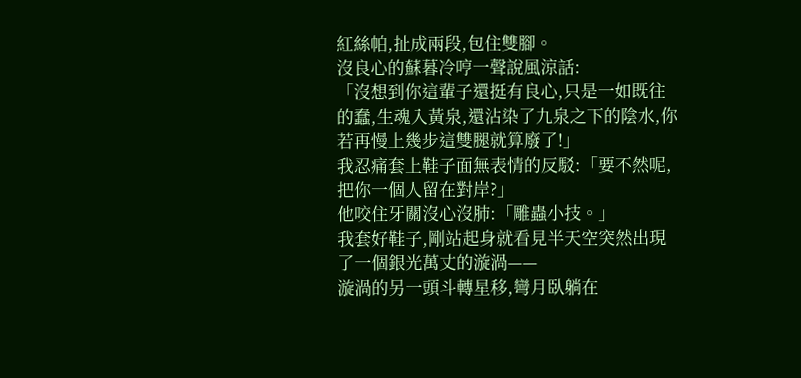紅絲帕,扯成兩段,包住雙腳。
沒良心的蘇暮冷哼一聲說風涼話:
「沒想到你這輩子還挺有良心,只是一如既往的蠢,生魂入黃泉,還沾染了九泉之下的陰水,你若再慢上幾步這雙腿就算廢了!」
我忍痛套上鞋子面無表情的反駁:「要不然呢,把你一個人留在對岸?」
他咬住牙關沒心沒肺:「雕蟲小技。」
我套好鞋子,剛站起身就看見半天空突然出現了一個銀光萬丈的漩渦——
漩渦的另一頭斗轉星移,彎月臥躺在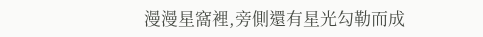漫漫星窩裡,旁側還有星光勾勒而成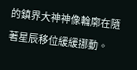的鎮界大神神像輪廓在隨著星辰移位緩緩挪動。